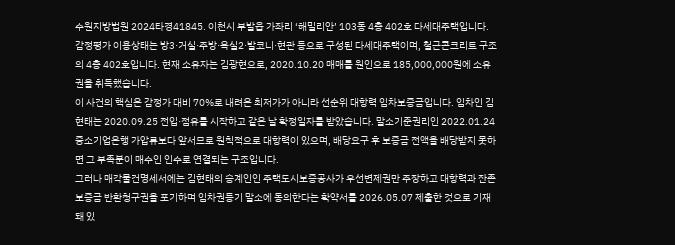수원지방법원 2024타경41845. 이천시 부발읍 가좌리 ‘해밀리안’ 103동 4층 402호 다세대주택입니다. 감정평가 이용상태는 방3·거실·주방·욕실2·발코니·현관 등으로 구성된 다세대주택이며, 철근콘크리트 구조의 4층 402호입니다. 현재 소유자는 김광현으로, 2020.10.20 매매를 원인으로 185,000,000원에 소유권을 취득했습니다.
이 사건의 핵심은 감정가 대비 70%로 내려온 최저가가 아니라 선순위 대항력 임차보증금입니다. 임차인 김현태는 2020.09.25 전입·점유를 시작하고 같은 날 확정일자를 받았습니다. 말소기준권리인 2022.01.24 중소기업은행 가압류보다 앞서므로 원칙적으로 대항력이 있으며, 배당요구 후 보증금 전액을 배당받지 못하면 그 부족분이 매수인 인수로 연결되는 구조입니다.
그러나 매각물건명세서에는 김현태의 승계인인 주택도시보증공사가 우선변제권만 주장하고 대항력과 잔존 보증금 반환청구권을 포기하며 임차권등기 말소에 동의한다는 확약서를 2026.05.07 제출한 것으로 기재돼 있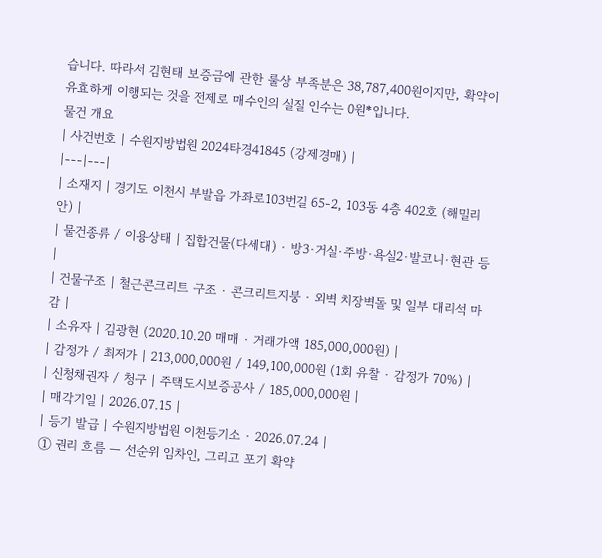습니다. 따라서 김현태 보증금에 관한 룰상 부족분은 38,787,400원이지만, 확약이 유효하게 이행되는 것을 전제로 매수인의 실질 인수는 0원*입니다.
물건 개요
| 사건번호 | 수원지방법원 2024타경41845 (강제경매) |
|---|---|
| 소재지 | 경기도 이천시 부발읍 가좌로103번길 65-2, 103동 4층 402호 (해밀리안) |
| 물건종류 / 이용상태 | 집합건물(다세대) · 방3·거실·주방·욕실2·발코니·현관 등 |
| 건물구조 | 철근콘크리트 구조 · 콘크리트지붕 · 외벽 치장벽돌 및 일부 대리석 마감 |
| 소유자 | 김광현 (2020.10.20 매매 · 거래가액 185,000,000원) |
| 감정가 / 최저가 | 213,000,000원 / 149,100,000원 (1회 유찰 · 감정가 70%) |
| 신청채권자 / 청구 | 주택도시보증공사 / 185,000,000원 |
| 매각기일 | 2026.07.15 |
| 등기 발급 | 수원지방법원 이천등기소 · 2026.07.24 |
① 권리 흐름 — 선순위 임차인, 그리고 포기 확약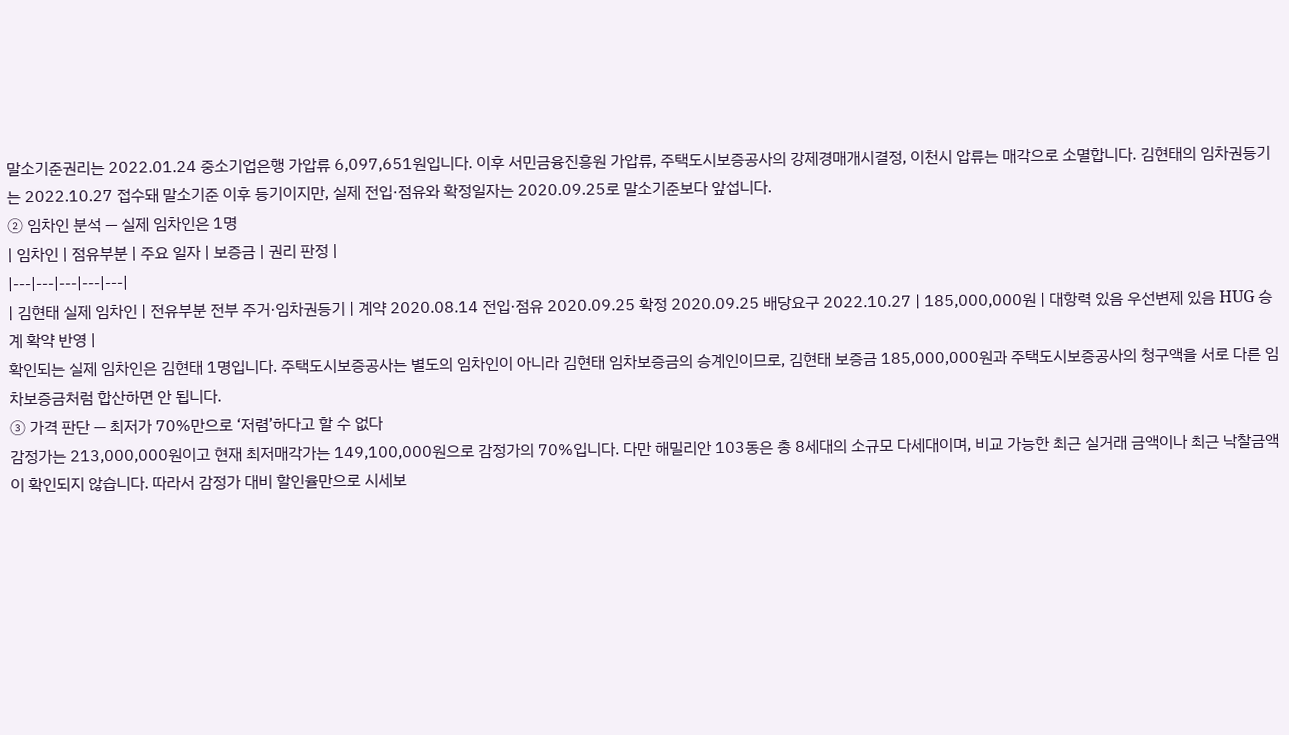말소기준권리는 2022.01.24 중소기업은행 가압류 6,097,651원입니다. 이후 서민금융진흥원 가압류, 주택도시보증공사의 강제경매개시결정, 이천시 압류는 매각으로 소멸합니다. 김현태의 임차권등기는 2022.10.27 접수돼 말소기준 이후 등기이지만, 실제 전입·점유와 확정일자는 2020.09.25로 말소기준보다 앞섭니다.
② 임차인 분석 — 실제 임차인은 1명
| 임차인 | 점유부분 | 주요 일자 | 보증금 | 권리 판정 |
|---|---|---|---|---|
| 김현태 실제 임차인 | 전유부분 전부 주거·임차권등기 | 계약 2020.08.14 전입·점유 2020.09.25 확정 2020.09.25 배당요구 2022.10.27 | 185,000,000원 | 대항력 있음 우선변제 있음 HUG 승계 확약 반영 |
확인되는 실제 임차인은 김현태 1명입니다. 주택도시보증공사는 별도의 임차인이 아니라 김현태 임차보증금의 승계인이므로, 김현태 보증금 185,000,000원과 주택도시보증공사의 청구액을 서로 다른 임차보증금처럼 합산하면 안 됩니다.
③ 가격 판단 — 최저가 70%만으로 ‘저렴’하다고 할 수 없다
감정가는 213,000,000원이고 현재 최저매각가는 149,100,000원으로 감정가의 70%입니다. 다만 해밀리안 103동은 총 8세대의 소규모 다세대이며, 비교 가능한 최근 실거래 금액이나 최근 낙찰금액이 확인되지 않습니다. 따라서 감정가 대비 할인율만으로 시세보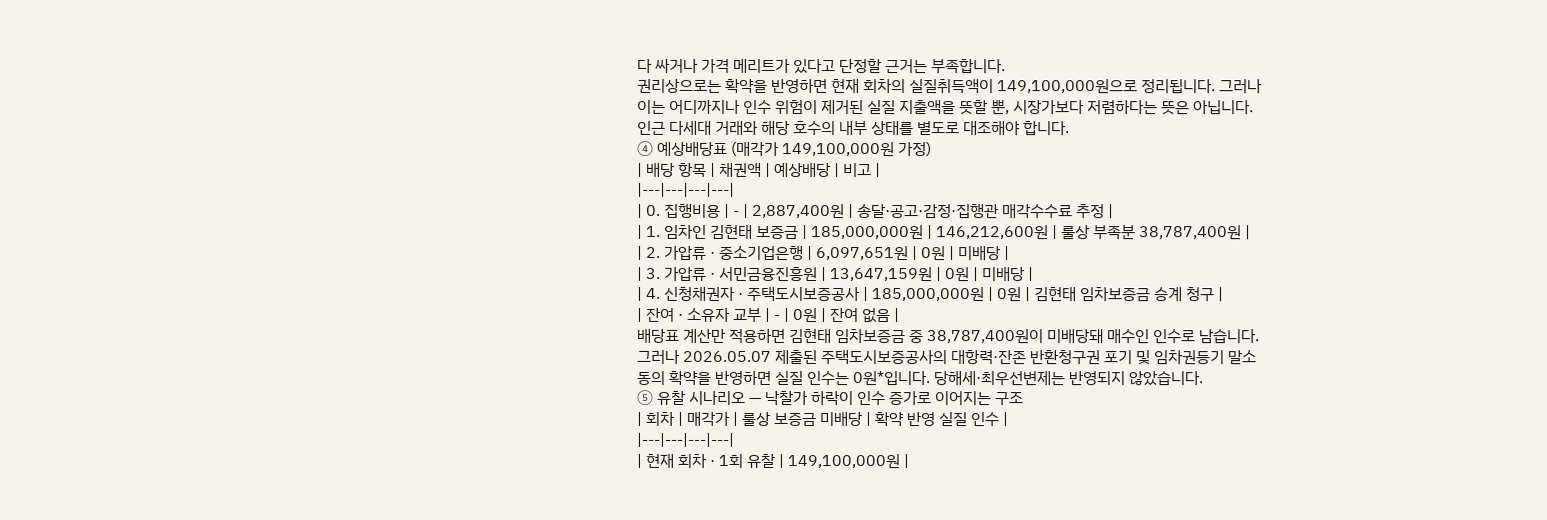다 싸거나 가격 메리트가 있다고 단정할 근거는 부족합니다.
권리상으로는 확약을 반영하면 현재 회차의 실질취득액이 149,100,000원으로 정리됩니다. 그러나 이는 어디까지나 인수 위험이 제거된 실질 지출액을 뜻할 뿐, 시장가보다 저렴하다는 뜻은 아닙니다. 인근 다세대 거래와 해당 호수의 내부 상태를 별도로 대조해야 합니다.
④ 예상배당표 (매각가 149,100,000원 가정)
| 배당 항목 | 채권액 | 예상배당 | 비고 |
|---|---|---|---|
| 0. 집행비용 | - | 2,887,400원 | 송달·공고·감정·집행관 매각수수료 추정 |
| 1. 임차인 김현태 보증금 | 185,000,000원 | 146,212,600원 | 룰상 부족분 38,787,400원 |
| 2. 가압류 · 중소기업은행 | 6,097,651원 | 0원 | 미배당 |
| 3. 가압류 · 서민금융진흥원 | 13,647,159원 | 0원 | 미배당 |
| 4. 신청채권자 · 주택도시보증공사 | 185,000,000원 | 0원 | 김현태 임차보증금 승계 청구 |
| 잔여 · 소유자 교부 | - | 0원 | 잔여 없음 |
배당표 계산만 적용하면 김현태 임차보증금 중 38,787,400원이 미배당돼 매수인 인수로 남습니다. 그러나 2026.05.07 제출된 주택도시보증공사의 대항력·잔존 반환청구권 포기 및 임차권등기 말소 동의 확약을 반영하면 실질 인수는 0원*입니다. 당해세·최우선변제는 반영되지 않았습니다.
⑤ 유찰 시나리오 — 낙찰가 하락이 인수 증가로 이어지는 구조
| 회차 | 매각가 | 룰상 보증금 미배당 | 확약 반영 실질 인수 |
|---|---|---|---|
| 현재 회차 · 1회 유찰 | 149,100,000원 |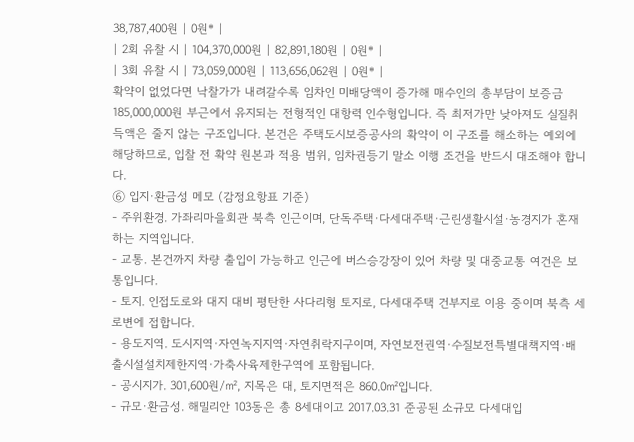38,787,400원 | 0원* |
| 2회 유찰 시 | 104,370,000원 | 82,891,180원 | 0원* |
| 3회 유찰 시 | 73,059,000원 | 113,656,062원 | 0원* |
확약이 없었다면 낙찰가가 내려갈수록 임차인 미배당액이 증가해 매수인의 총부담이 보증금 185,000,000원 부근에서 유지되는 전형적인 대항력 인수형입니다. 즉 최저가만 낮아져도 실질취득액은 줄지 않는 구조입니다. 본건은 주택도시보증공사의 확약이 이 구조를 해소하는 예외에 해당하므로, 입찰 전 확약 원본과 적용 범위, 임차권등기 말소 이행 조건을 반드시 대조해야 합니다.
⑥ 입지·환금성 메모 (감정요항표 기준)
- 주위환경. 가좌리마을회관 북측 인근이며, 단독주택·다세대주택·근린생활시설·농경지가 혼재하는 지역입니다.
- 교통. 본건까지 차량 출입이 가능하고 인근에 버스승강장이 있어 차량 및 대중교통 여건은 보통입니다.
- 토지. 인접도로와 대지 대비 평탄한 사다리형 토지로, 다세대주택 건부지로 이용 중이며 북측 세로변에 접합니다.
- 용도지역. 도시지역·자연녹지지역·자연취락지구이며, 자연보전권역·수질보전특별대책지역·배출시설설치제한지역·가축사육제한구역에 포함됩니다.
- 공시지가. 301,600원/㎡, 지목은 대, 토지면적은 860.0㎡입니다.
- 규모·환금성. 해밀리안 103동은 총 8세대이고 2017.03.31 준공된 소규모 다세대입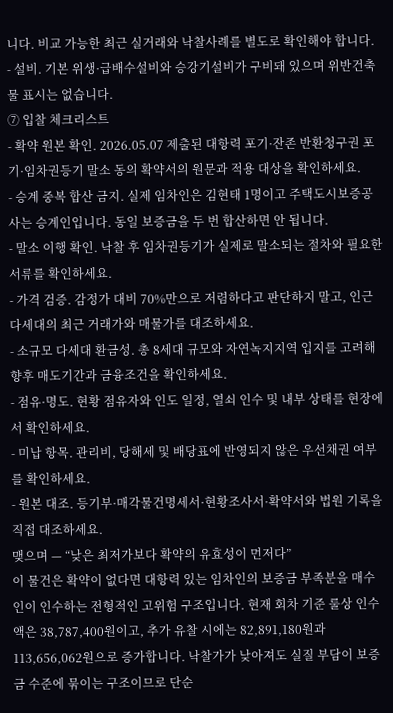니다. 비교 가능한 최근 실거래와 낙찰사례를 별도로 확인해야 합니다.
- 설비. 기본 위생·급배수설비와 승강기설비가 구비돼 있으며 위반건축물 표시는 없습니다.
⑦ 입찰 체크리스트
- 확약 원본 확인. 2026.05.07 제출된 대항력 포기·잔존 반환청구권 포기·임차권등기 말소 동의 확약서의 원문과 적용 대상을 확인하세요.
- 승계 중복 합산 금지. 실제 임차인은 김현태 1명이고 주택도시보증공사는 승계인입니다. 동일 보증금을 두 번 합산하면 안 됩니다.
- 말소 이행 확인. 낙찰 후 임차권등기가 실제로 말소되는 절차와 필요한 서류를 확인하세요.
- 가격 검증. 감정가 대비 70%만으로 저렴하다고 판단하지 말고, 인근 다세대의 최근 거래가와 매물가를 대조하세요.
- 소규모 다세대 환금성. 총 8세대 규모와 자연녹지지역 입지를 고려해 향후 매도기간과 금융조건을 확인하세요.
- 점유·명도. 현황 점유자와 인도 일정, 열쇠 인수 및 내부 상태를 현장에서 확인하세요.
- 미납 항목. 관리비, 당해세 및 배당표에 반영되지 않은 우선채권 여부를 확인하세요.
- 원본 대조. 등기부·매각물건명세서·현황조사서·확약서와 법원 기록을 직접 대조하세요.
맺으며 — “낮은 최저가보다 확약의 유효성이 먼저다”
이 물건은 확약이 없다면 대항력 있는 임차인의 보증금 부족분을 매수인이 인수하는 전형적인 고위험 구조입니다. 현재 회차 기준 룰상 인수액은 38,787,400원이고, 추가 유찰 시에는 82,891,180원과 113,656,062원으로 증가합니다. 낙찰가가 낮아져도 실질 부담이 보증금 수준에 묶이는 구조이므로 단순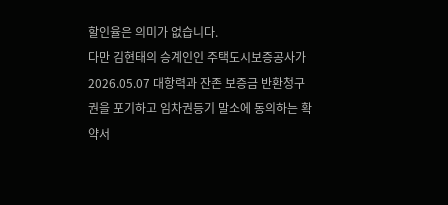할인율은 의미가 없습니다.
다만 김현태의 승계인인 주택도시보증공사가 2026.05.07 대항력과 잔존 보증금 반환청구권을 포기하고 임차권등기 말소에 동의하는 확약서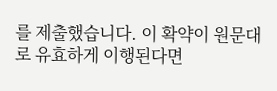를 제출했습니다. 이 확약이 원문대로 유효하게 이행된다면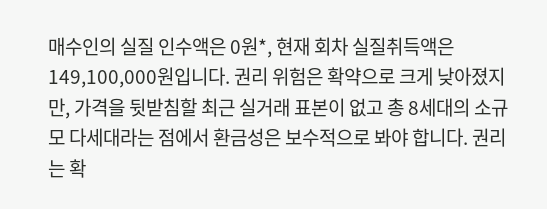매수인의 실질 인수액은 0원*, 현재 회차 실질취득액은 149,100,000원입니다. 권리 위험은 확약으로 크게 낮아졌지만, 가격을 뒷받침할 최근 실거래 표본이 없고 총 8세대의 소규모 다세대라는 점에서 환금성은 보수적으로 봐야 합니다. 권리는 확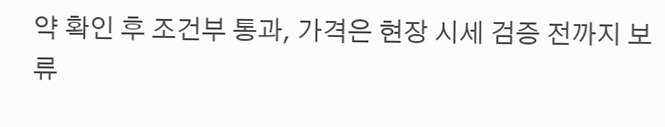약 확인 후 조건부 통과, 가격은 현장 시세 검증 전까지 보류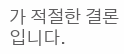가 적절한 결론입니다.